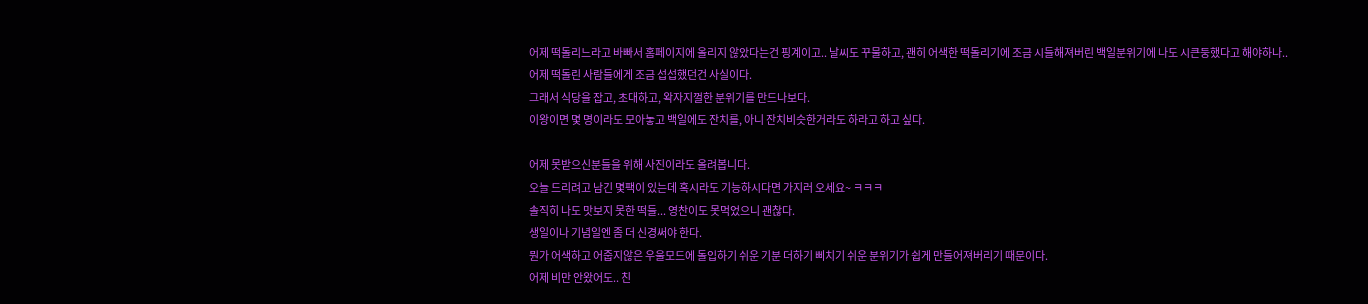어제 떡돌리느라고 바빠서 홈페이지에 올리지 않았다는건 핑계이고.. 날씨도 꾸물하고, 괜히 어색한 떡돌리기에 조금 시들해져버린 백일분위기에 나도 시큰둥했다고 해야하나..
어제 떡돌린 사람들에게 조금 섭섭했던건 사실이다.
그래서 식당을 잡고, 초대하고, 왁자지껄한 분위기를 만드나보다.
이왕이면 몇 명이라도 모아놓고 백일에도 잔치를, 아니 잔치비슷한거라도 하라고 하고 싶다.

어제 못받으신분들을 위해 사진이라도 올려봅니다.
오늘 드리려고 남긴 몇팩이 있는데 혹시라도 기능하시다면 가지러 오세요~ ㅋㅋㅋ
솔직히 나도 맛보지 못한 떡들... 영찬이도 못먹었으니 괜찮다.
생일이나 기념일엔 좀 더 신경써야 한다.
뭔가 어색하고 어줍지않은 우울모드에 돌입하기 쉬운 기분 더하기 삐치기 쉬운 분위기가 쉽게 만들어져버리기 때문이다.
어제 비만 안왔어도.. 친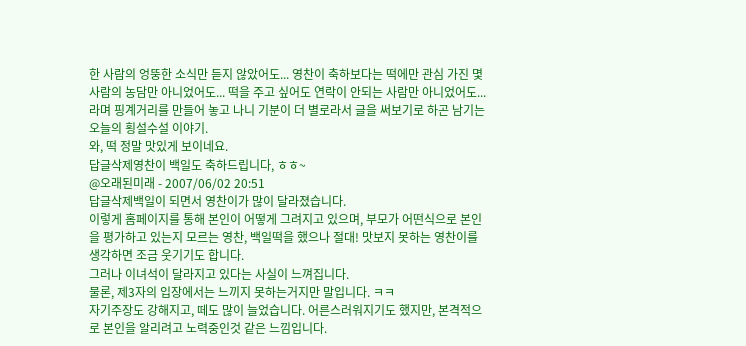한 사람의 엉뚱한 소식만 듣지 않았어도... 영찬이 축하보다는 떡에만 관심 가진 몇사람의 농담만 아니었어도... 떡을 주고 싶어도 연락이 안되는 사람만 아니었어도... 라며 핑계거리를 만들어 놓고 나니 기분이 더 별로라서 글을 써보기로 하곤 남기는 오늘의 횡설수설 이야기.
와, 떡 정말 맛있게 보이네요.
답글삭제영찬이 백일도 축하드립니다, ㅎㅎ~
@오래된미래 - 2007/06/02 20:51
답글삭제백일이 되면서 영찬이가 많이 달라졌습니다.
이렇게 홈페이지를 통해 본인이 어떻게 그려지고 있으며, 부모가 어떤식으로 본인을 평가하고 있는지 모르는 영찬, 백일떡을 했으나 절대! 맛보지 못하는 영찬이를 생각하면 조금 웃기기도 합니다.
그러나 이녀석이 달라지고 있다는 사실이 느껴집니다.
물론, 제3자의 입장에서는 느끼지 못하는거지만 말입니다. ㅋㅋ
자기주장도 강해지고, 떼도 많이 늘었습니다. 어른스러워지기도 했지만, 본격적으로 본인을 알리려고 노력중인것 같은 느낌입니다.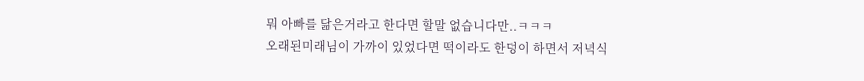뭐 아빠를 닮은거라고 한다면 할말 없습니다만..ㅋㅋㅋ
오래된미래님이 가까이 있었다면 떡이라도 한덩이 하면서 저녁식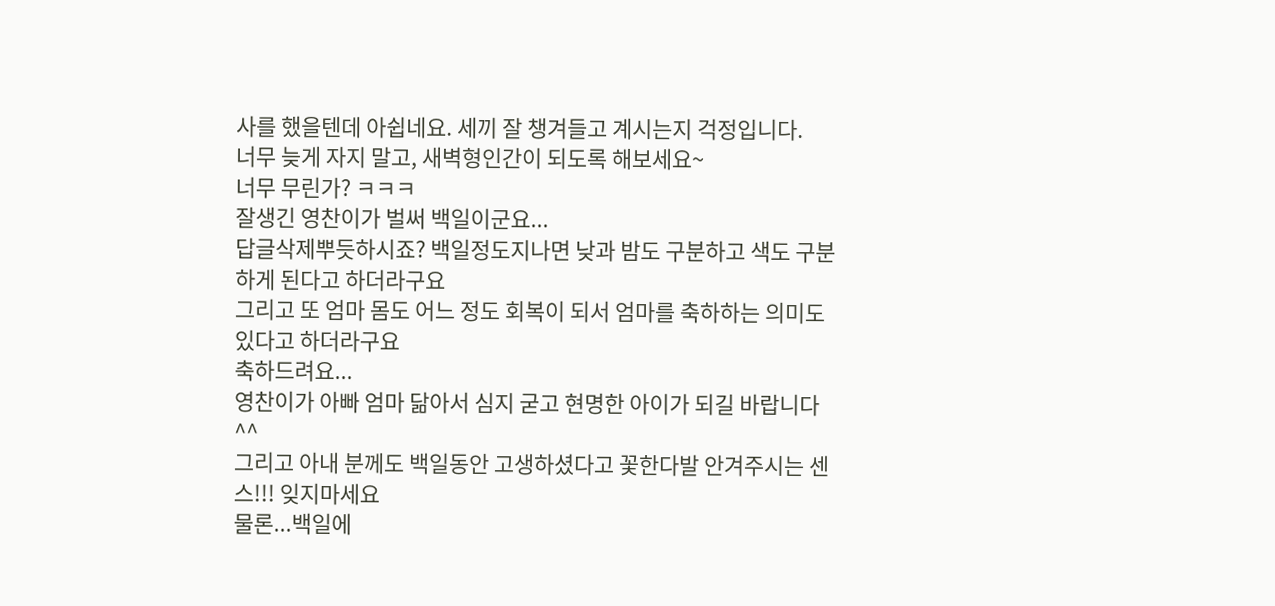사를 했을텐데 아쉽네요. 세끼 잘 챙겨들고 계시는지 걱정입니다.
너무 늦게 자지 말고, 새벽형인간이 되도록 해보세요~
너무 무린가? ㅋㅋㅋ
잘생긴 영찬이가 벌써 백일이군요...
답글삭제뿌듯하시죠? 백일정도지나면 낮과 밤도 구분하고 색도 구분하게 된다고 하더라구요
그리고 또 엄마 몸도 어느 정도 회복이 되서 엄마를 축하하는 의미도 있다고 하더라구요
축하드려요...
영찬이가 아빠 엄마 닮아서 심지 굳고 현명한 아이가 되길 바랍니다 ^^
그리고 아내 분께도 백일동안 고생하셨다고 꽃한다발 안겨주시는 센스!!! 잊지마세요
물론...백일에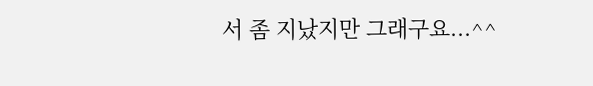서 좀 지났지만 그래구요...^^